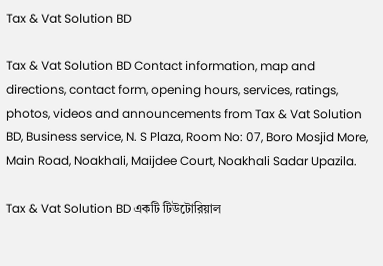Tax & Vat Solution BD

Tax & Vat Solution BD Contact information, map and directions, contact form, opening hours, services, ratings, photos, videos and announcements from Tax & Vat Solution BD, Business service, N. S Plaza, Room No: 07, Boro Mosjid More, Main Road, Noakhali, Maijdee Court, Noakhali Sadar Upazila.

Tax & Vat Solution BD একটি টিউটোরিয়াল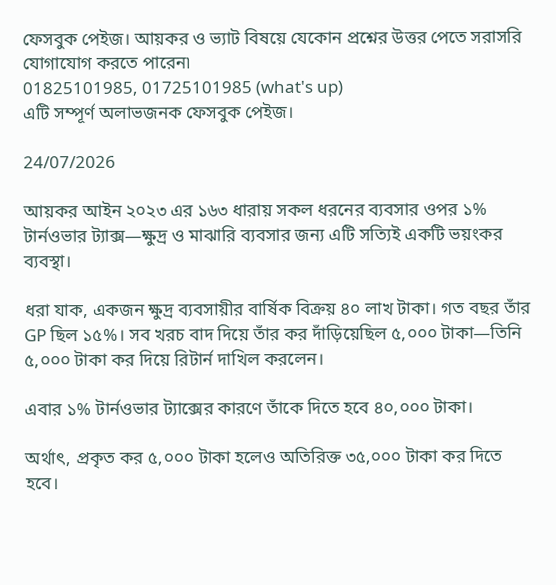ফেসবুক পেইজ। আয়কর ও ভ্যাট বিষয়ে যেকোন প্রশ্নের উত্তর পেতে সরাসরি যোগাযোগ করতে পারেন৷
01825101985, 01725101985 (what's up)
এটি সম্পূর্ণ অলাভজনক ফেসবুক পেইজ।

24/07/2026

আয়কর আইন ২০২৩ এর ১৬৩ ধারায় সকল ধরনের ব্যবসার ওপর ১% টার্নওভার ট্যাক্স—ক্ষুদ্র ও মাঝারি ব্যবসার জন্য এটি সত্যিই একটি ভয়ংকর ব্যবস্থা।

ধরা যাক, একজন ক্ষুদ্র ব্যবসায়ীর বার্ষিক বিক্রয় ৪০ লাখ টাকা। গত বছর তাঁর GP ছিল ১৫%। সব খরচ বাদ দিয়ে তাঁর কর দাঁড়িয়েছিল ৫,০০০ টাকা—তিনি ৫,০০০ টাকা কর দিয়ে রিটার্ন দাখিল করলেন।

এবার ১% টার্নওভার ট্যাক্সের কারণে তাঁকে দিতে হবে ৪০,০০০ টাকা।

অর্থাৎ, প্রকৃত কর ৫,০০০ টাকা হলেও অতিরিক্ত ৩৫,০০০ টাকা কর দিতে হবে।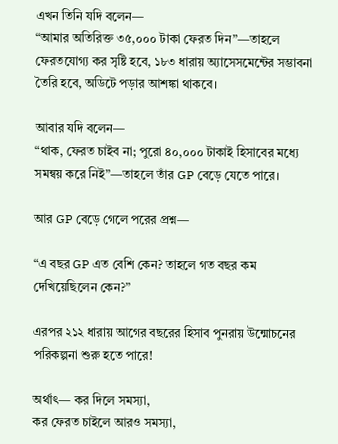এখন তিনি যদি বলেন—
“আমার অতিরিক্ত ৩৫,০০০ টাকা ফেরত দিন”—তাহলে ফেরতযোগ্য কর সৃষ্টি হবে, ১৮৩ ধারায় অ্যাসেসমেন্টের সম্ভাবনা তৈরি হবে, অডিটে পড়ার আশঙ্কা থাকবে।

আবার যদি বলেন—
“থাক, ফেরত চাইব না; পুরো ৪০,০০০ টাকাই হিসাবের মধ্যে সমন্বয় করে নিই”—তাহলে তাঁর GP বেড়ে যেতে পারে।

আর GP বেড়ে গেলে পরের প্রশ্ন—

“এ বছর GP এত বেশি কেন? তাহলে গত বছর কম দেখিয়েছিলেন কেন?”

এরপর ২১২ ধারায় আগের বছরের হিসাব পুনরায় উন্মোচনের পরিকল্পনা শুরু হতে পারে!

অর্থাৎ— কর দিলে সমস্যা,
কর ফেরত চাইলে আরও সমস্যা,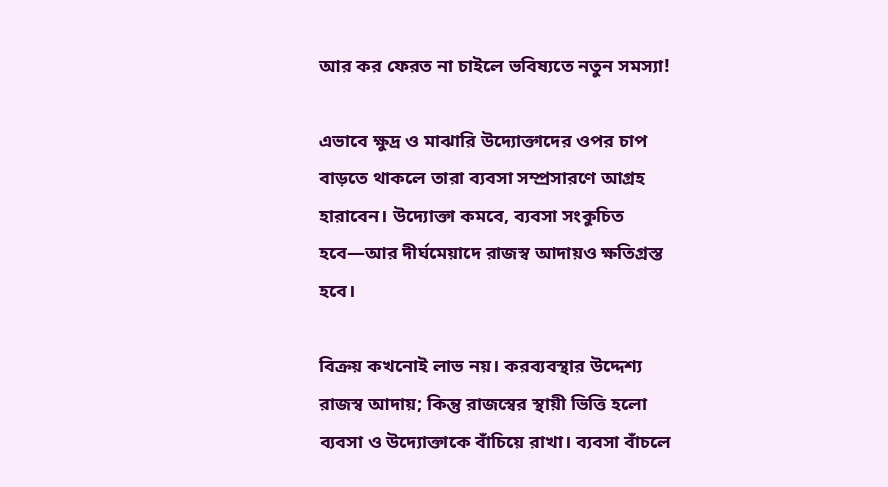আর কর ফেরত না চাইলে ভবিষ্যতে নতুন সমস্যা!

এভাবে ক্ষুদ্র ও মাঝারি উদ্যোক্তাদের ওপর চাপ বাড়তে থাকলে তারা ব্যবসা সম্প্রসারণে আগ্রহ হারাবেন। উদ্যোক্তা কমবে, ব্যবসা সংকুচিত হবে—আর দীর্ঘমেয়াদে রাজস্ব আদায়ও ক্ষতিগ্রস্ত হবে।

বিক্রয় কখনোই লাভ নয়। করব্যবস্থার উদ্দেশ্য রাজস্ব আদায়; কিন্তু রাজস্বের স্থায়ী ভিত্তি হলো ব্যবসা ও উদ্যোক্তাকে বাঁচিয়ে রাখা। ব্যবসা বাঁচলে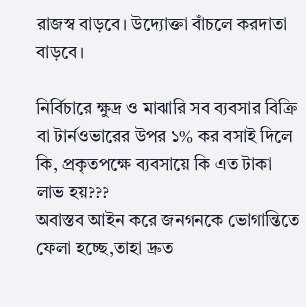রাজস্ব বাড়বে। উদ্যোক্তা বাঁচলে করদাতা বাড়বে।

নির্বিচারে ক্ষুদ্র ও মাঝারি সব ব্যবসার বিক্রি বা টার্নওভারের উপর ১% কর বসাই দিলে কি, প্রকৃতপক্ষে ব্যবসায়ে কি এত টাকা লাভ হয়???
অবাস্তব আইন করে জনগনকে ভোগান্তিতে ফেলা হচ্ছে,তাহা দ্রুত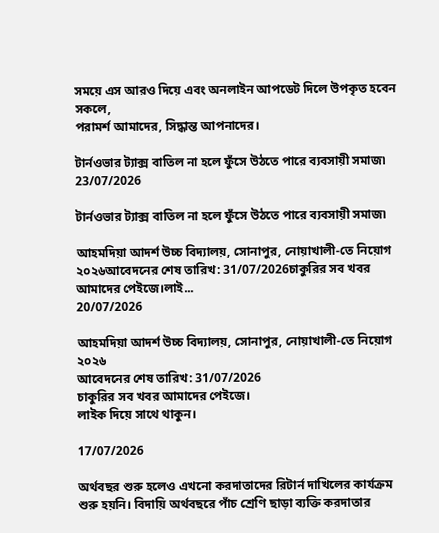সময়ে এস আরও দিয়ে এবং অনলাইন আপডেট দিলে উপকৃত হবেন সকলে,
পরামর্শ আমাদের, সিদ্ধান্ত আপনাদের।

টার্নওভার ট্যাক্স বাতিল না হলে ফুঁসে উঠতে পারে ব্যবসায়ী সমাজ৷
23/07/2026

টার্নওভার ট্যাক্স বাতিল না হলে ফুঁসে উঠতে পারে ব্যবসায়ী সমাজ৷

আহমদিয়া আদর্শ উচ্চ বিদ্যালয়, সোনাপুর, নোয়াখালী-তে নিয়োগ ২০২৬আবেদনের শেষ তারিখ: 31/07/2026চাকুরির সব খবর আমাদের পেইজে।লাই...
20/07/2026

আহমদিয়া আদর্শ উচ্চ বিদ্যালয়, সোনাপুর, নোয়াখালী-তে নিয়োগ ২০২৬
আবেদনের শেষ তারিখ: 31/07/2026
চাকুরির সব খবর আমাদের পেইজে।
লাইক দিয়ে সাথে থাকুন।

17/07/2026

অর্থবছর শুরু হলেও এখনো করদাতাদের রিটার্ন দাখিলের কার্যক্রম শুরু হয়নি। বিদায়ি অর্থবছরে পাঁচ শ্রেণি ছাড়া ব্যক্তি করদাতার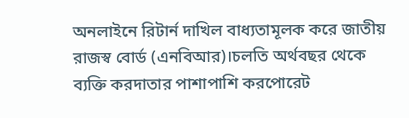অনলাইনে রিটার্ন দাখিল বাধ্যতামূলক করে জাতীয় রাজস্ব বোর্ড (এনবিআর)।চলতি অর্থবছর থেকে ব্যক্তি করদাতার পাশাপাশি করপোরেট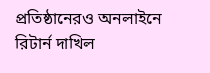প্রতিষ্ঠানেরও অনলাইনে রিটার্ন দাখিল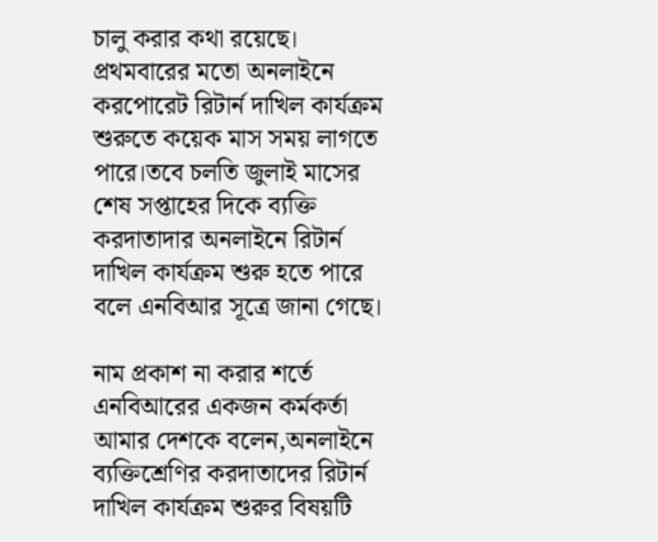চালু করার কথা রয়েছে। প্রথমবারের মতো অনলাইনে করপোরেট রিটার্ন দাখিল কার্যক্রম শুরুতে কয়েক মাস সময় লাগতে পারে।তবে চলতি জুলাই মাসের শেষ সপ্তাহের দিকে ব্যক্তি করদাতাদার অনলাইনে রিটার্ন দাখিল কার্যক্রম শুরু হতে পারে বলে এনবিআর সূত্রে জানা গেছে।

নাম প্রকাশ না করার শর্তে এনবিআরের একজন কর্মকর্তা আমার দেশকে বলেন,অনলাইনে ব্যক্তিশ্রেণির করদাতাদের রিটার্ন দাখিল কার্যক্রম শুরুর বিষয়টি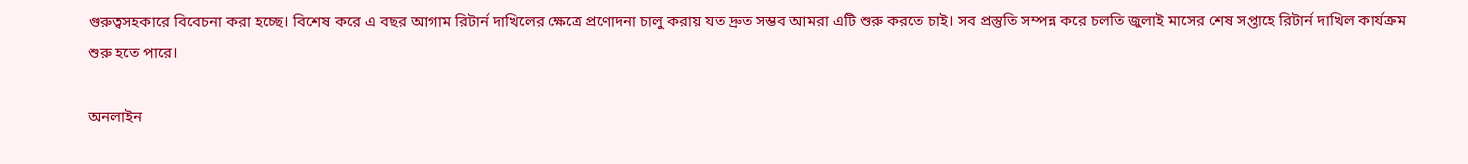গুরুত্বসহকারে বিবেচনা করা হচ্ছে। বিশেষ করে এ বছর আগাম রিটার্ন দাখিলের ক্ষেত্রে প্রণোদনা চালু করায় যত দ্রুত সম্ভব আমরা এটি শুরু করতে চাই। সব প্রস্তুতি সম্পন্ন করে চলতি জুলাই মাসের শেষ সপ্তাহে রিটার্ন দাখিল কার্যক্রম শুরু হতে পারে।

অনলাইন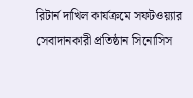রিটার্ন দাখিল কার্যক্রমে সফটওয়্যার সেবাদানকারী প্রতিষ্ঠান সিনোসিস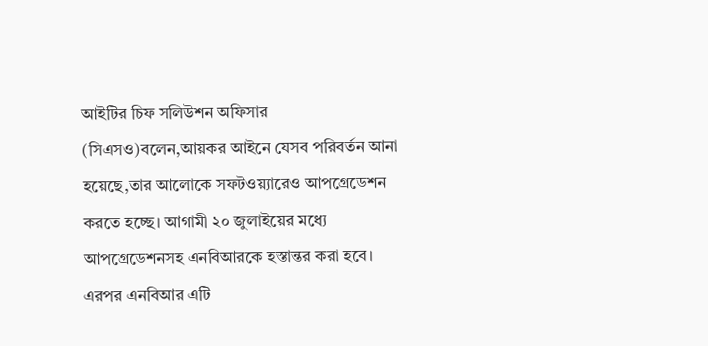আইটির চিফ সলিউশন অফিসার (সিএসও)বলেন,আয়কর আইনে যেসব পরিবর্তন আনা হয়েছে,তার আলোকে সফটওয়্যারেও আপগ্রেডেশন করতে হচ্ছে। আগামী ২০ জুলাইয়ের মধ্যে আপগ্রেডেশনসহ এনবিআরকে হস্তান্তর করা হবে। এরপর এনবিআর এটি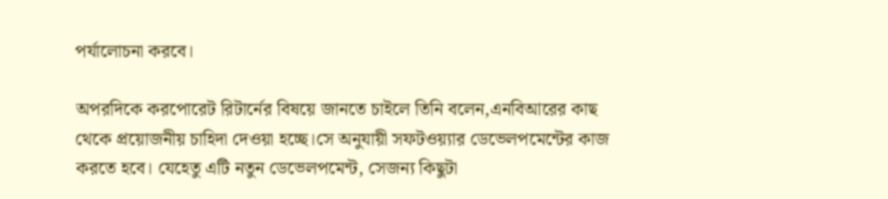পর্যালোচনা করবে।

অপরদিকে করপোরেট রিটার্নের বিষয়ে জানতে চাইলে তিনি বলেন,এনবিআরের কাছ থেকে প্রয়োজনীয় চাহিদা দেওয়া হচ্ছে।সে অনুযায়ী সফটওয়্যার ডেভেলপমেন্টের কাজ করতে হবে। যেহেতু এটি নতুন ডেভেলপমেন্ট, সেজন্য কিছুটা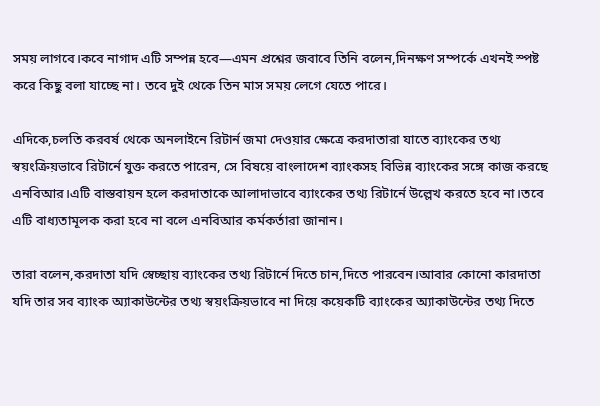সময় লাগবে।কবে নাগাদ এটি সম্পন্ন হবে—এমন প্রশ্নের জবাবে তিনি বলেন,দিনক্ষণ সম্পর্কে এখনই স্পষ্ট করে কিছু বলা যাচ্ছে না। তবে দুই থেকে তিন মাস সময় লেগে যেতে পারে।

এদিকে,চলতি করবর্ষ থেকে অনলাইনে রিটার্ন জমা দেওয়ার ক্ষেত্রে করদাতারা যাতে ব্যাংকের তথ্য স্বয়ংক্রিয়ভাবে রিটার্নে যুক্ত করতে পারেন, সে বিষয়ে বাংলাদেশ ব্যাংকসহ বিভিন্ন ব্যাংকের সঙ্গে কাজ করছে এনবিআর।এটি বাস্তবায়ন হলে করদাতাকে আলাদাভাবে ব্যাংকের তথ্য রিটার্নে উল্লেখ করতে হবে না।তবে এটি বাধ্যতামূলক করা হবে না বলে এনবিআর কর্মকর্তারা জানান।

তারা বলেন,করদাতা যদি স্বেচ্ছায় ব্যাংকের তথ্য রিটার্নে দিতে চান,দিতে পারবেন।আবার কোনো কারদাতা যদি তার সব ব্যাংক অ্যাকাউন্টের তথ্য স্বয়ংক্রিয়ভাবে না দিয়ে কয়েকটি ব্যাংকের অ্যাকাউন্টের তথ্য দিতে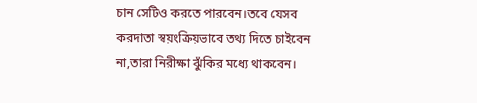চান সেটিও করতে পারবেন।তবে যেসব করদাতা স্বয়ংক্রিয়ভাবে তথ্য দিতে চাইবেন না,তারা নিরীক্ষা ঝুঁকির মধ্যে থাকবেন।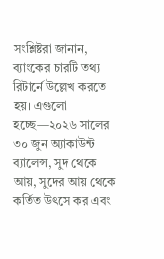সংশ্লিষ্টরা জানান, ব্যাংকের চারটি তথ্য রিটার্নে উল্লেখ করতে হয়। এগুলো হচ্ছে—২০২৬ সালের ৩০ জুন অ্যাকাউন্ট ব্যালেন্স, সুদ থেকে আয়, সুদের আয় থেকে কর্তিত উৎসে কর এবং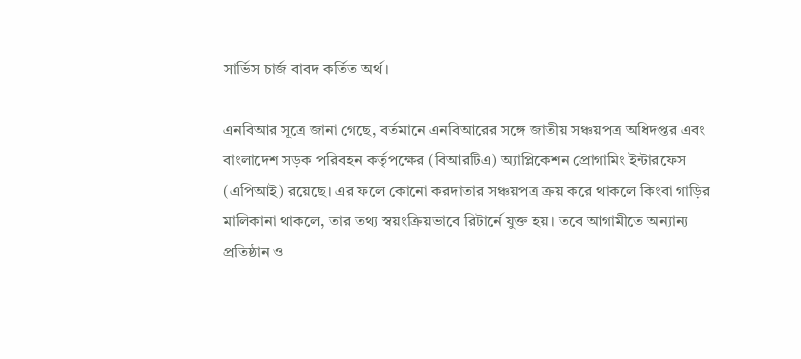সার্ভিস চার্জ বাবদ কর্তিত অর্থ।

এনবিআর সূত্রে জানা গেছে, বর্তমানে এনবিআরের সঙ্গে জাতীয় সঞ্চয়পত্র অধিদপ্তর এবং বাংলাদেশ সড়ক পরিবহন কর্তৃপক্ষের (বিআরটিএ) অ্যাপ্লিকেশন প্রোগামিং ইন্টারফেস (এপিআই) রয়েছে। এর ফলে কোনো করদাতার সঞ্চয়পত্র ক্রয় করে থাকলে কিংবা গাড়ির মালিকানা থাকলে, তার তথ্য স্বয়ংক্রিয়ভাবে রিটার্নে যুক্ত হয়। তবে আগামীতে অন্যান্য প্রতিষ্ঠান ও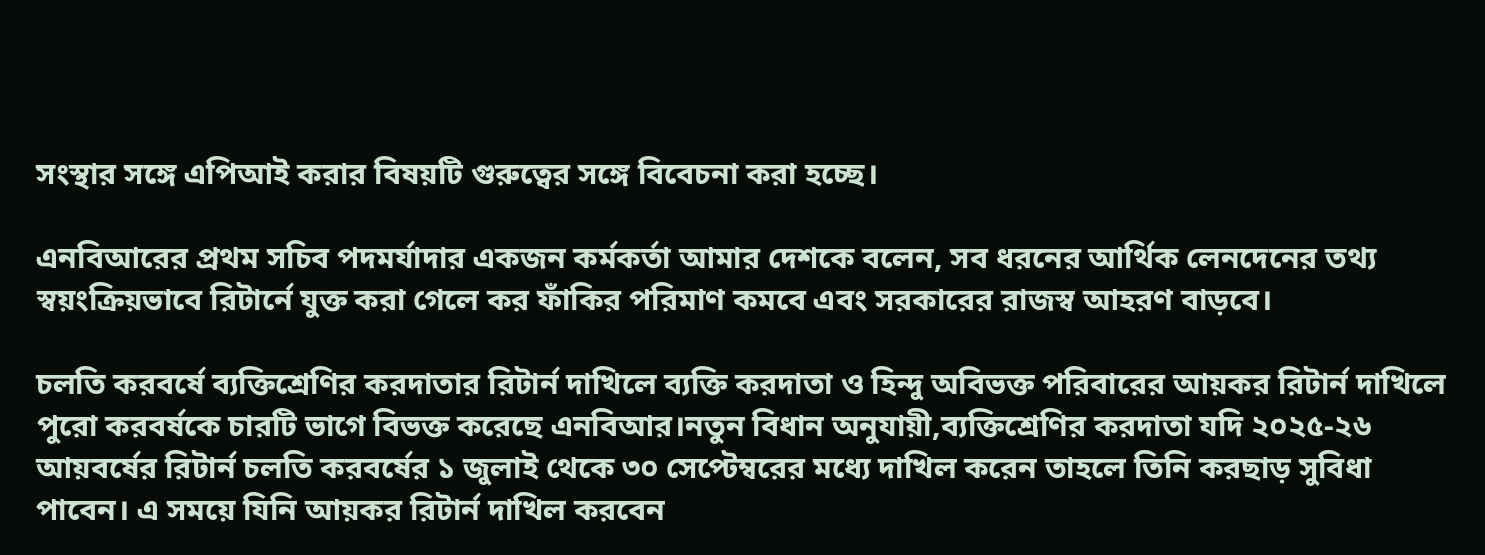সংস্থার সঙ্গে এপিআই করার বিষয়টি গুরুত্বের সঙ্গে বিবেচনা করা হচ্ছে।

এনবিআরের প্রথম সচিব পদমর্যাদার একজন কর্মকর্তা আমার দেশকে বলেন, সব ধরনের আর্থিক লেনদেনের তথ্য স্বয়ংক্রিয়ভাবে রিটার্নে যুক্ত করা গেলে কর ফাঁকির পরিমাণ কমবে এবং সরকারের রাজস্ব আহরণ বাড়বে।

চলতি করবর্ষে ব্যক্তিশ্রেণির করদাতার রিটার্ন দাখিলে ব্যক্তি করদাতা ও হিন্দু অবিভক্ত পরিবারের আয়কর রিটার্ন দাখিলে পুরো করবর্ষকে চারটি ভাগে বিভক্ত করেছে এনবিআর।নতুন বিধান অনুযায়ী,ব্যক্তিশ্রেণির করদাতা যদি ২০২৫-২৬ আয়বর্ষের রিটার্ন চলতি করবর্ষের ১ জুলাই থেকে ৩০ সেপ্টেম্বরের মধ্যে দাখিল করেন তাহলে তিনি করছাড় সুবিধা পাবেন। এ সময়ে যিনি আয়কর রিটার্ন দাখিল করবেন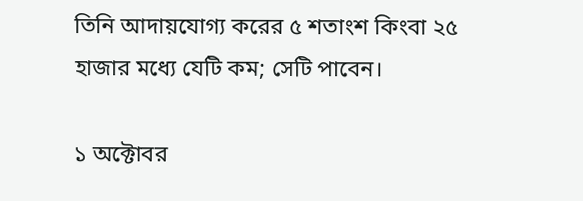তিনি আদায়যোগ্য করের ৫ শতাংশ কিংবা ২৫ হাজার মধ্যে যেটি কম; সেটি পাবেন।

১ অক্টোবর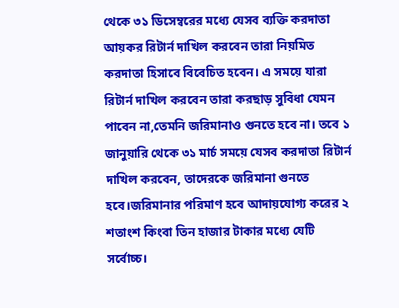থেকে ৩১ ডিসেম্বরের মধ্যে যেসব ব্যক্তি করদাতা আয়কর রিটার্ন দাখিল করবেন তারা নিয়মিত করদাতা হিসাবে বিবেচিত হবেন। এ সময়ে যারা রিটার্ন দাখিল করবেন তারা করছাড় সুবিধা যেমন পাবেন না,তেমনি জরিমানাও গুনতে হবে না। তবে ১ জানুয়ারি থেকে ৩১ মার্চ সময়ে যেসব করদাতা রিটার্ন দাখিল করবেন, তাদেরকে জরিমানা গুনতে হবে।জরিমানার পরিমাণ হবে আদায়যোগ্য করের ২ শতাংশ কিংবা তিন হাজার টাকার মধ্যে যেটি সর্বোচ্চ।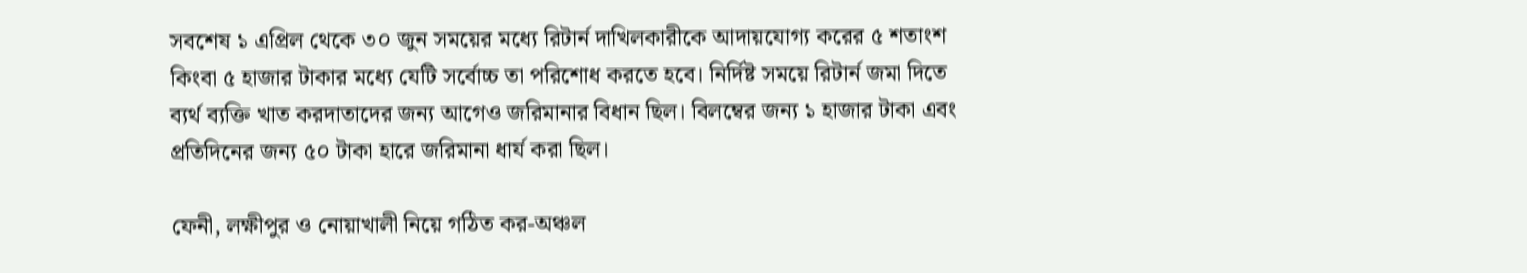সবশেষ ১ এপ্রিল থেকে ৩০ জুন সময়ের মধ্যে রিটার্ন দাখিলকারীকে আদায়যোগ্য করের ৫ শতাংশ কিংবা ৫ হাজার টাকার মধ্যে যেটি সর্বোচ্চ তা পরিশোধ করতে হবে। নির্দিষ্ট সময়ে রিটার্ন জমা দিতে ব্যর্থ ব্যক্তি খাত করদাতাদের জন্য আগেও জরিমানার বিধান ছিল। বিলম্বের জন্য ১ হাজার টাকা এবং প্রতিদিনের জন্য ৫০ টাকা হারে জরিমানা ধার্য করা ছিল।

ফেনী, লক্ষীপুর ও নোয়াখালী নিয়ে গঠিত কর-অঞ্চল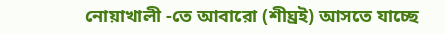নোয়াখালী -তে আবারো (শীঘ্রই) আসতে যাচ্ছে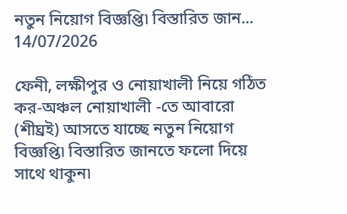নতুন নিয়োগ বিজ্ঞপ্তি৷ বিস্তারিত জান...
14/07/2026

ফেনী, লক্ষীপুর ও নোয়াখালী নিয়ে গঠিত কর-অঞ্চল নোয়াখালী -তে আবারো (শীঘ্রই) আসতে যাচ্ছে নতুন নিয়োগ বিজ্ঞপ্তি৷ বিস্তারিত জানতে ফলো দিয়ে সাথে থাকুন৷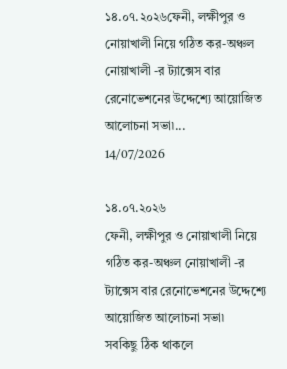১৪.০৭.২০২৬ফেনী, লক্ষীপুর ও নোয়াখালী নিয়ে গঠিত কর-অঞ্চল নোয়াখালী -র ট্যাক্সেস বার রেনোভেশনের উদ্দেশ্যে আয়োজিত আলোচনা সভা৷...
14/07/2026

১৪.০৭.২০২৬
ফেনী, লক্ষীপুর ও নোয়াখালী নিয়ে গঠিত কর-অঞ্চল নোয়াখালী -র ট্যাক্সেস বার রেনোভেশনের উদ্দেশ্যে আয়োজিত আলোচনা সভা৷
সবকিছু ঠিক থাকলে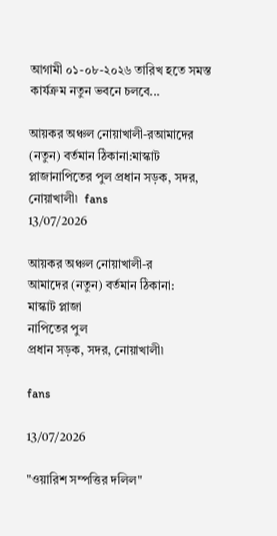আগামী ০১-০৮-২০২৬ তারিখ হতে সমস্ত কার্যক্রম নতুন ভবনে চলবে...

আয়কর অঞ্চল নোয়াখালী-রআমাদের (নতুন) বর্তমান ঠিকানা:মাস্কাট প্লাজানাপিতের পুল প্রধান সড়ক, সদর, নোয়াখালী৷  fans
13/07/2026

আয়কর অঞ্চল নোয়াখালী-র
আমাদের (নতুন) বর্তমান ঠিকানা:
মাস্কাট প্লাজা
নাপিতের পুল
প্রধান সড়ক, সদর, নোয়াখালী৷

fans

13/07/2026

"ওয়ারিশ সম্পত্তির দলিল"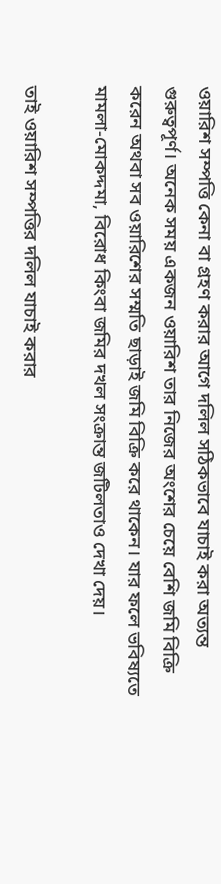ওয়ারিশ সম্পত্তি কেনা বা গ্রহণ করার আগে দলিল সঠিকভাবে যাচাই করা অত্যন্ত গুরুত্বপূর্ণ। অনেক সময় একজন ওয়ারিশ তার নিজের অংশের চেয়ে বেশি জমি বিক্রি করেন অথবা সব ওয়ারিশের সম্মতি ছাড়াই জমি বিক্রি করে থাকেন। যার ফলে ভবিষ্যতে মামলা-মোকদ্দমা, বিরোধ কিংবা জমির দখল সংক্রান্ত জটিলতাও দেখা দেয়।

তাই ওয়ারিশ সম্পত্তির দলিল যাচাই করার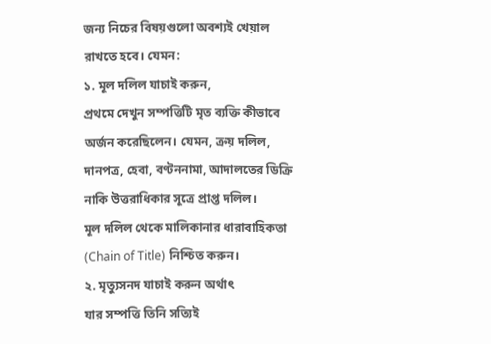জন্য নিচের বিষয়গুলো অবশ্যই খেয়াল রাখতে হবে।‌ যেমন:
১. মূল দলিল যাচাই করুন,
প্রথমে দেখুন সম্পত্তিটি মৃত ব্যক্তি কীভাবে অর্জন করেছিলেন। যেমন, ক্রয় দলিল, দানপত্র, হেবা, বণ্টননামা, আদালতের ডিক্রি
নাকি উত্তরাধিকার সূত্রে প্রাপ্ত দলিল।
মূল দলিল থেকে মালিকানার ধারাবাহিকতা (Chain of Title) নিশ্চিত করুন।
২. মৃত্যুসনদ যাচাই করুন অর্থাৎ
যার সম্পত্তি তিনি সত্যিই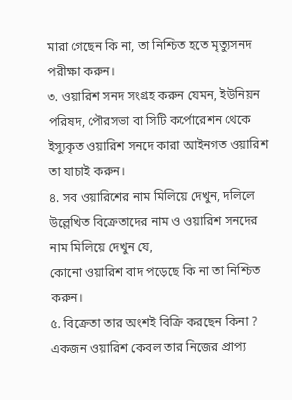মারা গেছেন কি না, তা নিশ্চিত হতে মৃত্যুসনদ পরীক্ষা করুন।
৩. ওয়ারিশ সনদ সংগ্রহ করুন যেমন, ইউনিয়ন পরিষদ, পৌরসভা বা সিটি কর্পোরেশন থেকে ইস্যুকৃত ওয়ারিশ সনদে কারা আইনগত ওয়ারিশ তা যাচাই করুন।
৪. সব ওয়ারিশের নাম মিলিয়ে দেখুন, দলিলে উল্লেখিত বিক্রেতাদের নাম ও ওয়ারিশ সনদের নাম মিলিয়ে দেখুন যে,
কোনো ওয়ারিশ বাদ পড়েছে কি না তা নিশ্চিত করুন।
৫. বিক্রেতা তার অংশই বিক্রি করছেন কিনা ? একজন ওয়ারিশ কেবল তার নিজের প্রাপ্য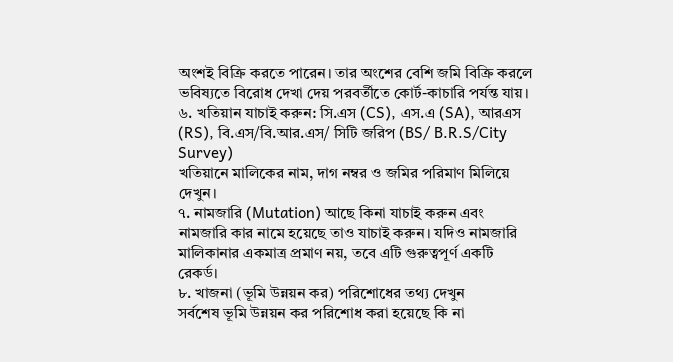অংশই বিক্রি করতে পারেন। তার অংশের বেশি জমি বিক্রি করলে ভবিষ্যতে বিরোধ দেখা দেয় পরবর্তীতে কোর্ট-কাচারি পর্যন্ত যায়।
৬. খতিয়ান যাচাই করুন: সি.এস (CS), এস.এ (SA), আরএস (RS), বি.এস/বি.আর.এস/ সিটি জরিপ (BS/ B.R.S/City Survey)
খতিয়ানে মালিকের নাম, দাগ নম্বর ও জমির পরিমাণ মিলিয়ে দেখুন।
৭. নামজারি (Mutation) আছে কিনা যাচাই করুন এবং নামজারি কার নামে হয়েছে তাও যাচাই করুন। যদিও নামজারি মালিকানার একমাত্র প্রমাণ নয়, তবে এটি গুরুত্বপূর্ণ একটি রেকর্ড।
৮. খাজনা (ভূমি উন্নয়ন কর) পরিশোধের তথ্য দেখুন
সর্বশেষ ভূমি উন্নয়ন কর পরিশোধ করা হয়েছে কি না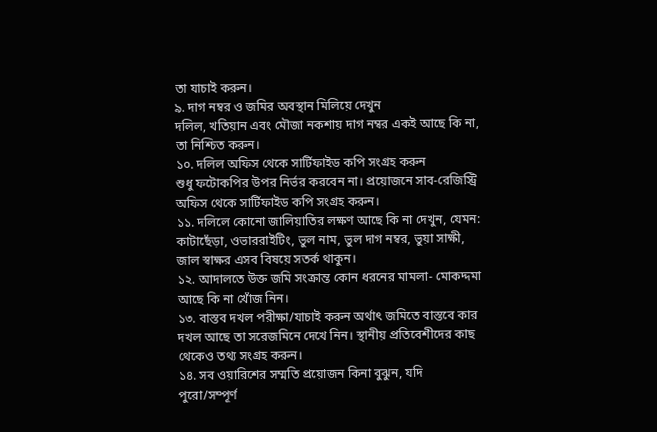তা যাচাই করুন।
৯. দাগ নম্বর ও জমির অবস্থান মিলিয়ে দেখুন
দলিল, খতিয়ান এবং মৌজা নকশায় দাগ নম্বর একই আছে কি না, তা নিশ্চিত করুন।
১০. দলিল অফিস থেকে সার্টিফাইড কপি সংগ্রহ করুন
শুধু ফটোকপির উপর নির্ভর করবেন না। প্রয়োজনে সাব-রেজিস্ট্রি অফিস থেকে সার্টিফাইড কপি সংগ্রহ করুন।
১১. দলিলে কোনো জালিয়াতির লক্ষণ আছে কি না দেখুন, যেমন: কাটাছেঁড়া, ওভাররাইটিং, ভুল নাম, ভুল দাগ নম্বর, ভুয়া সাক্ষী, জাল স্বাক্ষর এসব বিষয়ে সতর্ক থাকুন।
১২. আদালতে উক্ত জমি সংক্রান্ত কোন ধরনের মামলা- মোকদ্দমা আছে কি না খোঁজ নিন।
১৩. বাস্তব দখল পরীক্ষা/যাচাই করুন অর্থাৎ জমিতে বাস্তবে কার দখল আছে তা সরেজমিনে দেখে নিন। স্থানীয় প্রতিবেশীদের কাছ থেকেও তথ্য সংগ্রহ করুন।
১৪. সব ওয়ারিশের সম্মতি প্রয়োজন কিনা বুঝুন, যদি পুরো/সম্পূর্ণ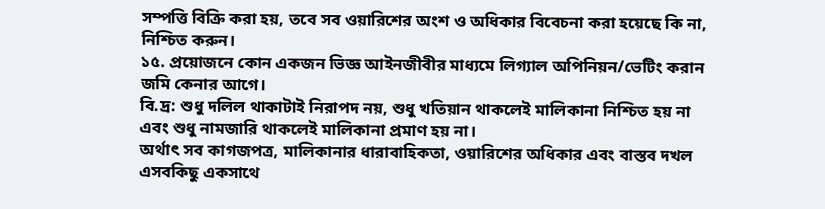সম্পত্তি বিক্রি করা হয়, তবে সব ওয়ারিশের অংশ ও অধিকার বিবেচনা করা হয়েছে কি না, নিশ্চিত করুন।
১৫. প্রয়োজনে কোন একজন ভিজ্ঞ আইনজীবীর মাধ্যমে লিগ্যাল অপিনিয়ন/ভেটিং করান
জমি কেনার আগে।
বি.দ্র: শুধু দলিল থাকাটাই নিরাপদ নয়, শুধু খতিয়ান থাকলেই মালিকানা নিশ্চিত হয় না এবং শুধু নামজারি থাকলেই মালিকানা প্রমাণ হয় না।
অর্থাৎ সব কাগজপত্র, মালিকানার ধারাবাহিকতা, ওয়ারিশের অধিকার এবং বাস্তব দখল এসবকিছু একসাথে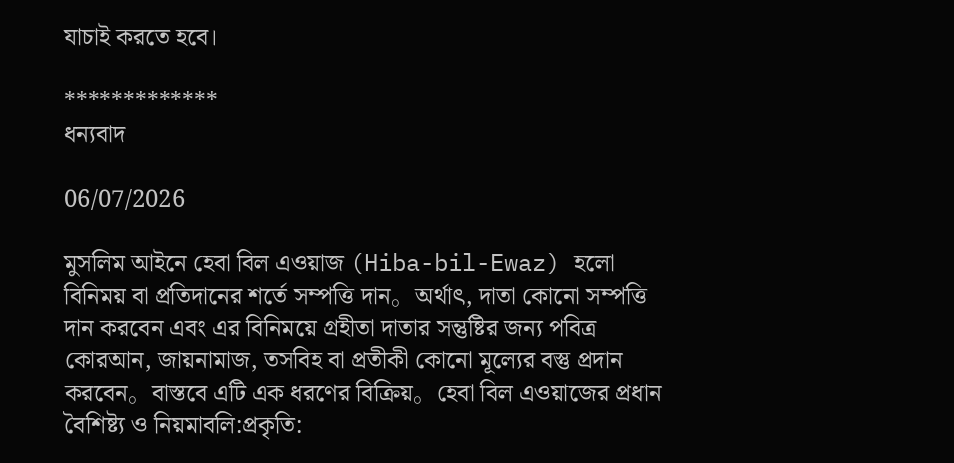যাচাই করতে হবে।

*************
ধন্যবাদ

06/07/2026

মুসলিম আইনে হেবা বিল এওয়াজ (Hiba-bil-Ewaz) হলো বিনিময় বা প্রতিদানের শর্তে সম্পত্তি দান。অর্থাৎ, দাতা কোনো সম্পত্তি দান করবেন এবং এর বিনিময়ে গ্রহীতা দাতার সন্তুষ্টির জন্য পবিত্র কোরআন, জায়নামাজ, তসবিহ বা প্রতীকী কোনো মূল্যের বস্তু প্রদান করবেন。বাস্তবে এটি এক ধরণের বিক্রিয়。হেবা বিল এওয়াজের প্রধান বৈশিষ্ট্য ও নিয়মাবলি:প্রকৃতি: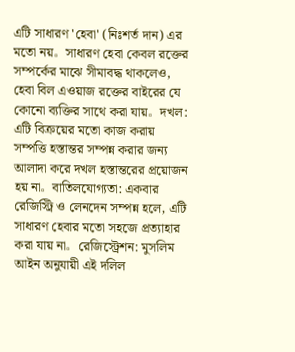এটি সাধারণ 'হেবা' (নিঃশর্ত দান) এর মতো নয়。সাধারণ হেবা কেবল রক্তের সম্পর্কের মাঝে সীমাবদ্ধ থাকলেও, হেবা বিল এওয়াজ রক্তের বাইরের যে কোনো ব্যক্তির সাথে করা যায়。দখল: এটি বিক্রয়ের মতো কাজ করায় সম্পত্তি হস্তান্তর সম্পন্ন করার জন্য আলাদা করে দখল হস্তান্তরের প্রয়োজন হয় না。বাতিলযোগ্যতা: একবার রেজিস্ট্রি ও লেনদেন সম্পন্ন হলে, এটি সাধারণ হেবার মতো সহজে প্রত্যাহার করা যায় না。রেজিস্ট্রেশন: মুসলিম আইন অনুযায়ী এই দলিল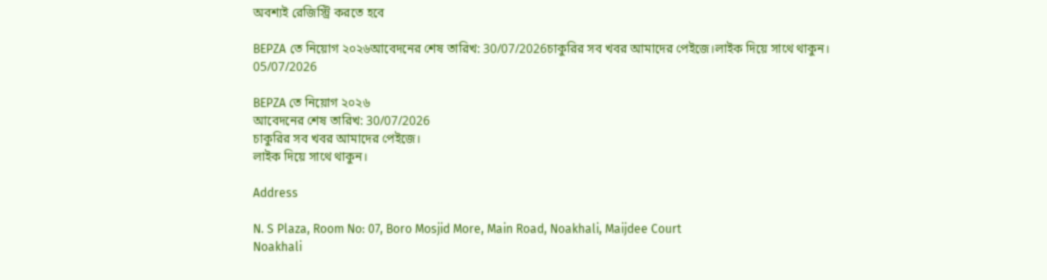অবশ্যই রেজিস্ট্রি করতে হবে

BEPZA তে নিয়োগ ২০২৬আবেদনের শেষ তারিখ: 30/07/2026চাকুরির সব খবর আমাদের পেইজে।লাইক দিয়ে সাথে থাকুন।
05/07/2026

BEPZA তে নিয়োগ ২০২৬
আবেদনের শেষ তারিখ: 30/07/2026
চাকুরির সব খবর আমাদের পেইজে।
লাইক দিয়ে সাথে থাকুন।

Address

N. S Plaza, Room No: 07, Boro Mosjid More, Main Road, Noakhali, Maijdee Court
Noakhali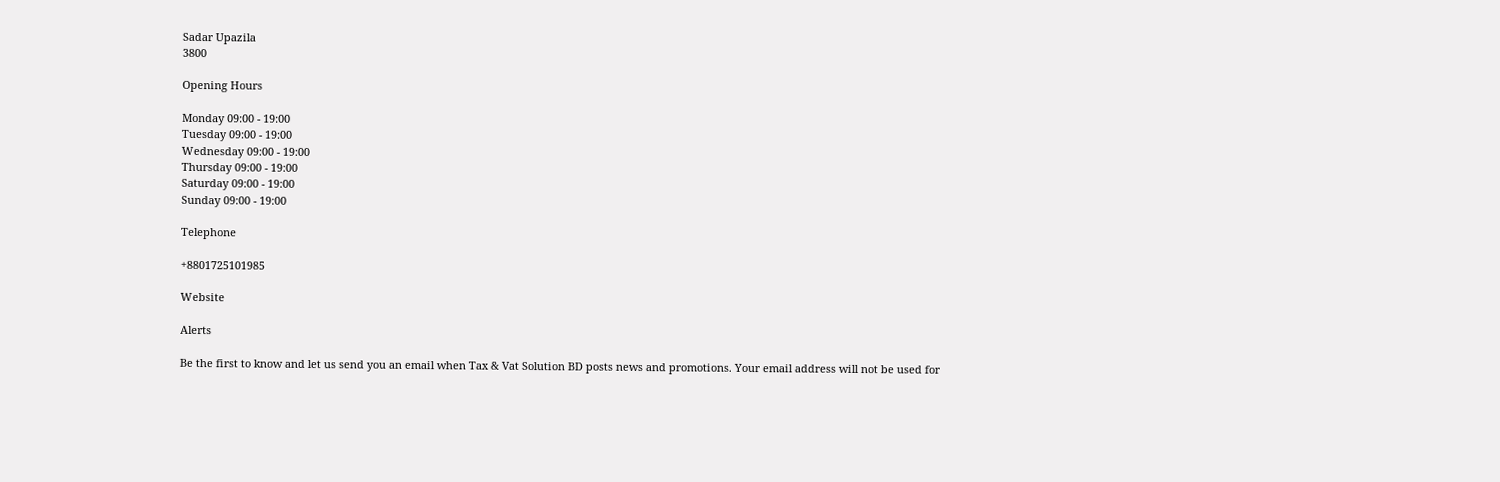Sadar Upazila
3800

Opening Hours

Monday 09:00 - 19:00
Tuesday 09:00 - 19:00
Wednesday 09:00 - 19:00
Thursday 09:00 - 19:00
Saturday 09:00 - 19:00
Sunday 09:00 - 19:00

Telephone

+8801725101985

Website

Alerts

Be the first to know and let us send you an email when Tax & Vat Solution BD posts news and promotions. Your email address will not be used for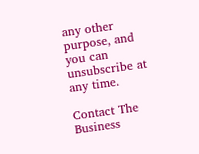any other purpose, and you can unsubscribe at any time.

Contact The Business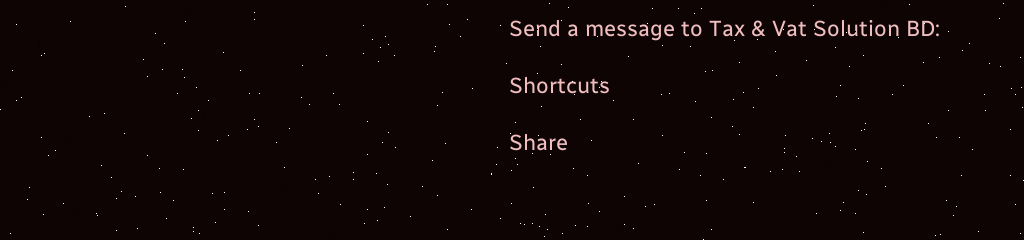Send a message to Tax & Vat Solution BD:

Shortcuts

Share